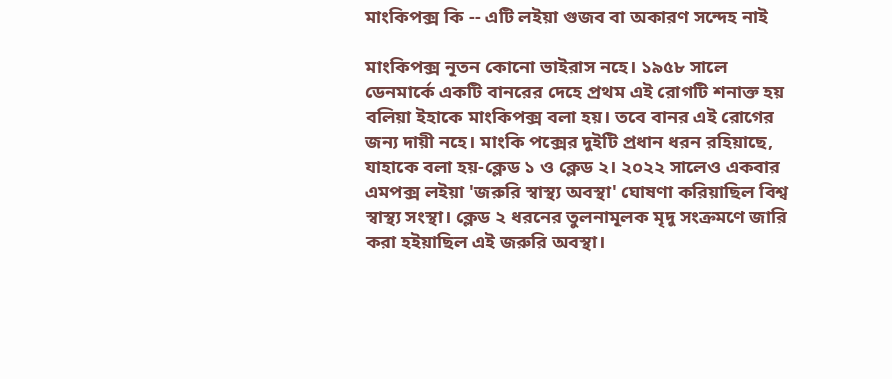মাংকিপক্স কি -- এটি লইয়া গুজব বা অকারণ সন্দেহ নাই

মাংকিপক্স নূতন কোনো ভাইরাস নহে। ১৯৫৮ সালে ডেনমার্কে একটি বানরের দেহে প্রথম এই রোগটি শনাক্ত হয় বলিয়া ইহাকে মাংকিপক্স বলা হয়। তবে বানর এই রোগের জন্য দায়ী নহে। মাংকি পক্সের দুইটি প্রধান ধরন রহিয়াছে, যাহাকে বলা হয়-ক্লেড ১ ও ক্লেড ২। ২০২২ সালেও একবার এমপক্স লইয়া 'জরুরি স্বাস্থ্য অবস্থা' ঘোষণা করিয়াছিল বিশ্ব স্বাস্থ্য সংস্থা। ক্লেড ২ ধরনের তুলনামূলক মৃদু সংক্রমণে জারি করা হইয়াছিল এই জরুরি অবস্থা।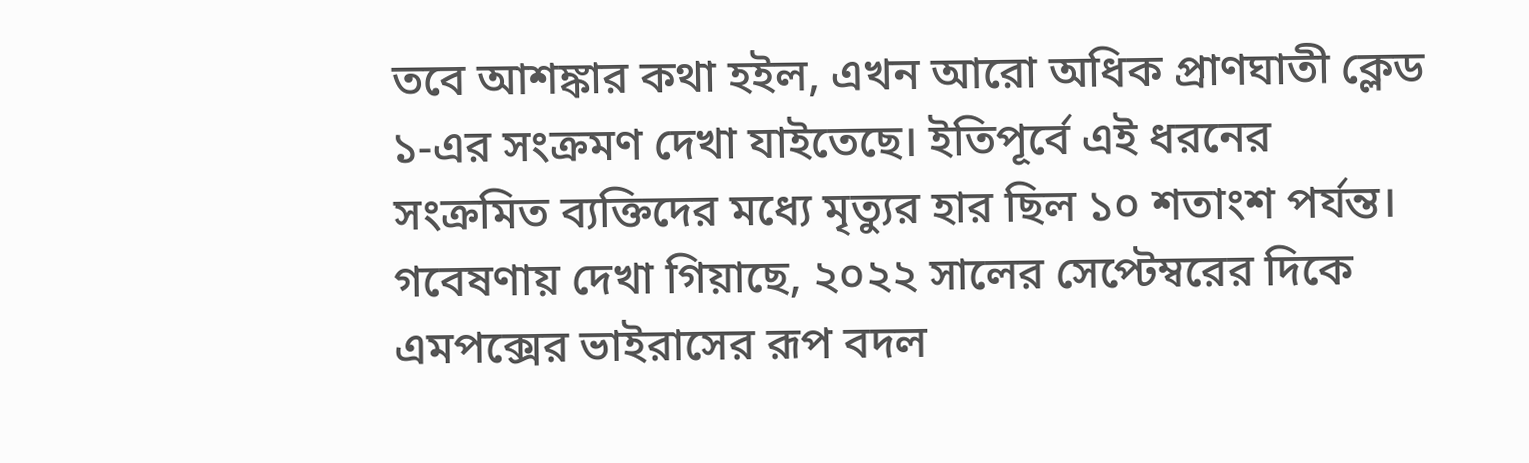তবে আশঙ্কার কথা হইল, এখন আরো অধিক প্রাণঘাতী ক্লেড ১-এর সংক্রমণ দেখা যাইতেছে। ইতিপূর্বে এই ধরনের সংক্রমিত ব্যক্তিদের মধ্যে মৃত্যুর হার ছিল ১০ শতাংশ পর্যন্ত। গবেষণায় দেখা গিয়াছে, ২০২২ সালের সেপ্টেম্বরের দিকে এমপক্সের ভাইরাসের রূপ বদল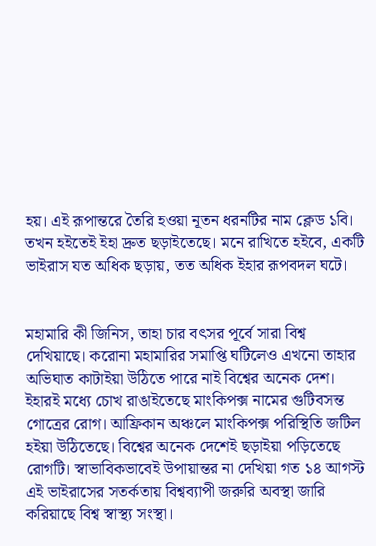হয়। এই রূপান্তরে তৈরি হওয়া নূতন ধরনটির নাম ক্লেড ১বি। তখন হইতেই ইহা দ্রুত ছড়াইতেছে। মনে রাখিতে হইবে, একটি ভাইরাস যত অধিক ছড়ায়, তত অধিক ইহার রূপবদল ঘটে।


মহামারি কী জিনিস, তাহা চার বৎসর পূর্বে সারা বিশ্ব দেখিয়াছে। করোনা মহামারির সমাপ্তি ঘটিলেও এখনো তাহার অভিঘাত কাটাইয়া উঠিতে পারে নাই বিশ্বের অনেক দেশ। ইহারই মধ্যে চোখ রাঙাইতেছে মাংকিপক্স নামের গুটিবসন্ত গোত্রের রোগ। আফ্রিকান অঞ্চলে মাংকিপক্স পরিস্থিতি জটিল হইয়া উঠিতেছে। বিশ্বের অনেক দেশেই ছড়াইয়া পড়িতেছে রোগটি। স্বাভাবিকভাবেই উপায়ান্তর না দেখিয়া গত ১৪ আগস্ট এই ভাইরাসের সতর্কতায় বিশ্বব্যাপী জরুরি অবস্থা জারি করিয়াছে বিশ্ব স্বাস্থ্য সংস্থা।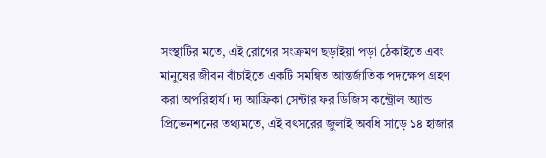সংস্থাটির মতে, এই রোগের সংক্রমণ ছড়াইয়া পড়া ঠেকাইতে এবং মানুষের জীবন বাঁচাইতে একটি সমন্বিত আন্তর্জাতিক পদক্ষেপ গ্রহণ করা অপরিহার্য। দ্য আফ্রিকা সেন্টার ফর ডিজিস কন্ট্রোল অ্যান্ড প্রিভেনশনের তথ্যমতে, এই বৎসরের জুলাই অবধি সাড়ে ১৪ হাজার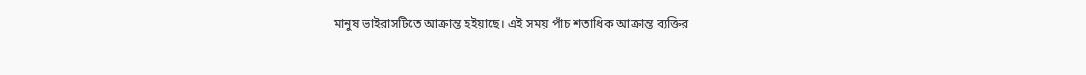মানুষ ভাইরাসটিতে আক্রান্ত হইয়াছে। এই সময় পাঁচ শতাধিক আক্রান্ত ব্যক্তির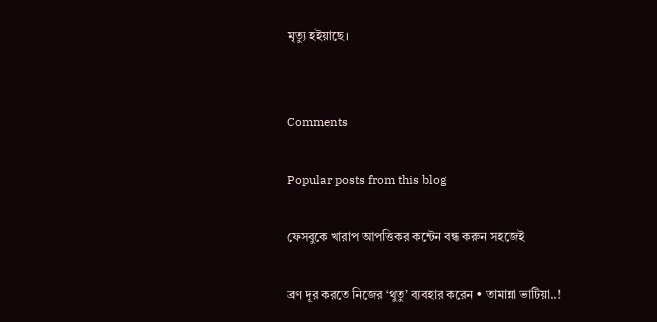মৃত্যু হইয়াছে।


Comments

Popular posts from this blog

ফেসবুকে খারাপ আপত্তিকর কন্টেন বন্ধ করুন সহজেই

ব্রণ দূর করতে নিজের ‘থুতু’ ব্যবহার করেন • তামান্না ভাটিয়া..!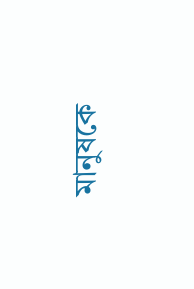মানুষকে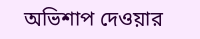অভিশাপ দেওয়ার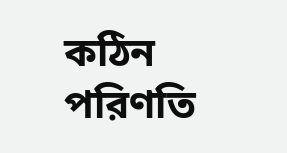কঠিন পরিণতি